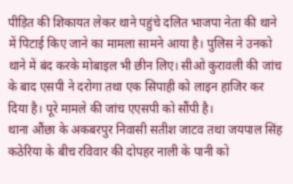पीड़ित की शिकायत लेकर थाने पहुंचे दलित भाजपा नेता की थाने में पिटाई किए जाने का मामला सामने आया है। पुलिस ने उनको थाने में बंद करके मोबाइल भी छीन लिए। सीओ कुरावली की जांच के बाद एसपी ने दरोगा तथा एक सिपाही को लाइन हाजिर कर दिया है। पूरे मामले की जांच एएसपी को सौंपी है।
थाना औंछा के अकबरपुर निवासी सतीश जाटव तथा जयपाल सिंह कठेरिया के बीच रविवार की दोपहर नाली के पानी को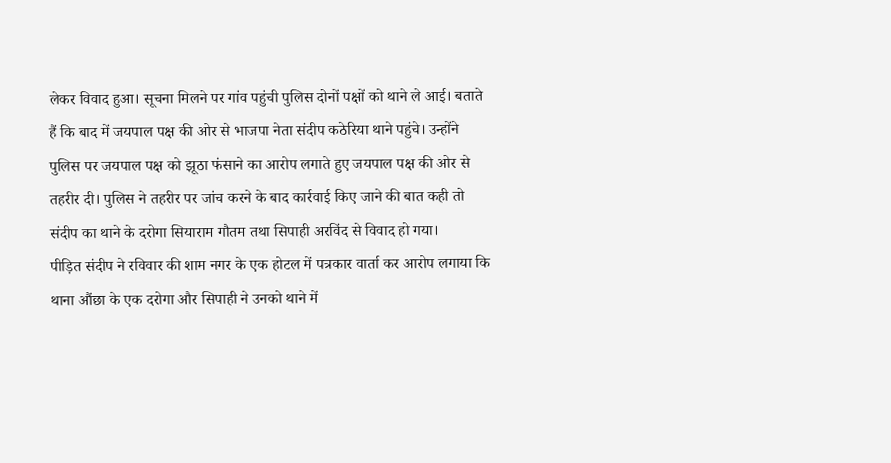लेकर विवाद हुआ। सूचना मिलने पर गांव पहुंची पुलिस दोनों पक्षों को थाने ले आई। बताते हैं कि बाद में जयपाल पक्ष की ओर से भाजपा नेता संदीप कठेरिया थाने पहुंचे। उन्होंने पुलिस पर जयपाल पक्ष को झूठा फंसाने का आरोप लगाते हुए जयपाल पक्ष की ओर से तहरीर दी। पुलिस ने तहरीर पर जांच करने के बाद कार्रवाई किए जाने की बात कही तो संदीप का थाने के दरोगा सियाराम गौतम तथा सिपाही अरविंद से विवाद हो गया।
पीड़ित संदीप ने रविवार की शाम नगर के एक होटल में पत्रकार वार्ता कर आरोप लगाया कि थाना औंछा के एक दरोगा और सिपाही ने उनको थाने में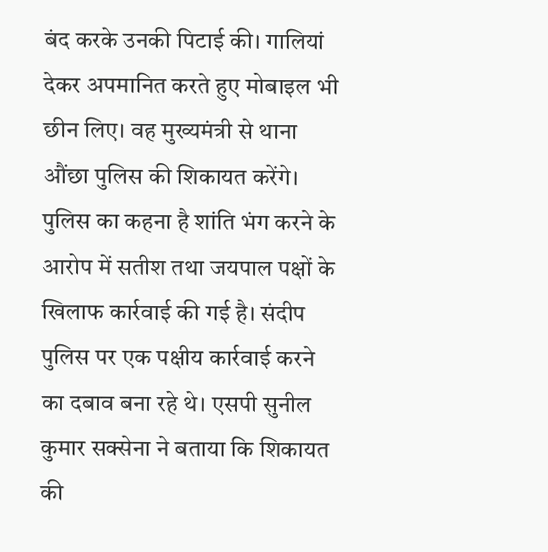बंद करके उनकी पिटाई की। गालियां देकर अपमानित करते हुए मोबाइल भी छीन लिए। वह मुख्यमंत्री से थाना औंछा पुलिस की शिकायत करेंगे। पुलिस का कहना है शांति भंग करने के आरोप में सतीश तथा जयपाल पक्षों के खिलाफ कार्रवाई की गई है। संदीप पुलिस पर एक पक्षीय कार्रवाई करने का दबाव बना रहे थे। एसपी सुनील कुमार सक्सेना ने बताया कि शिकायत की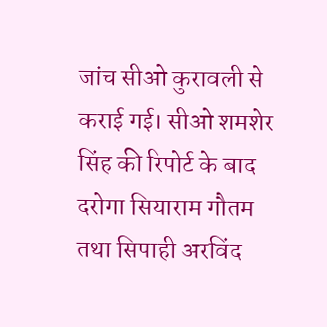जांच सीओ कुरावली से कराई गई। सीओ शमशेर सिंह की रिपोर्ट के बाद दरोगा सियाराम गौतम तथा सिपाही अरविंद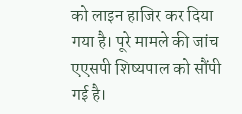को लाइन हाजिर कर दिया गया है। पूरे मामले की जांच एएसपी शिष्यपाल को सौंपी गई है।